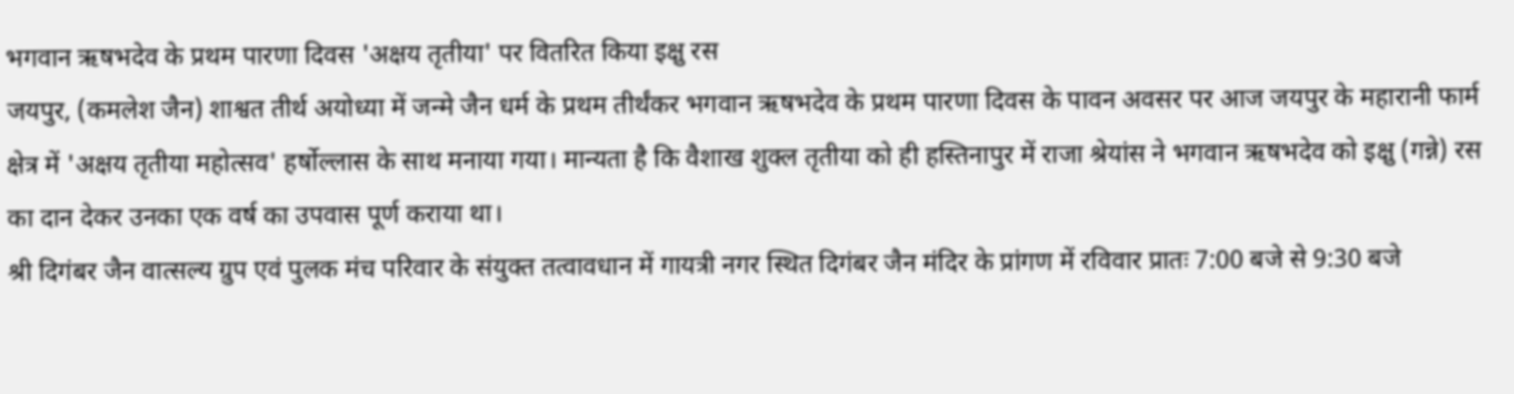भगवान ऋषभदेव के प्रथम पारणा दिवस 'अक्षय तृतीया' पर वितरित किया इक्षु रस
जयपुर, (कमलेश जैन) शाश्वत तीर्थ अयोध्या में जन्मे जैन धर्म के प्रथम तीर्थंकर भगवान ऋषभदेव के प्रथम पारणा दिवस के पावन अवसर पर आज जयपुर के महारानी फार्म क्षेत्र में 'अक्षय तृतीया महोत्सव' हर्षोल्लास के साथ मनाया गया। मान्यता है कि वैशाख शुक्ल तृतीया को ही हस्तिनापुर में राजा श्रेयांस ने भगवान ऋषभदेव को इक्षु (गन्ने) रस का दान देकर उनका एक वर्ष का उपवास पूर्ण कराया था।
श्री दिगंबर जैन वात्सल्य ग्रुप एवं पुलक मंच परिवार के संयुक्त तत्वावधान में गायत्री नगर स्थित दिगंबर जैन मंदिर के प्रांगण में रविवार प्रातः 7:00 बजे से 9:30 बजे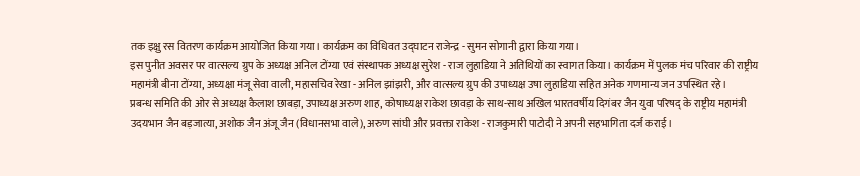तक इक्षु रस वितरण कार्यक्रम आयोजित किया गया। कार्यक्रम का विधिवत उद्घाटन राजेन्द्र - सुमन सोगानी द्वारा किया गया।
इस पुनीत अवसर पर वात्सल्य ग्रुप के अध्यक्ष अनिल टोंग्या एवं संस्थापक अध्यक्ष सुरेश - राज लुहाडिया ने अतिथियों का स्वागत किया। कार्यक्रम में पुलक मंच परिवार की राष्ट्रीय महामंत्री बीना टोंग्या, अध्यक्षा मंजू सेवा वाली, महासचिव रेखा - अनिल झांझरी, और वात्सल्य ग्रुप की उपाध्यक्ष उषा लुहाडिया सहित अनेक गणमान्य जन उपस्थित रहे।
प्रबन्ध समिति की ओर से अध्यक्ष कैलाश छाबड़ा, उपाध्यक्ष अरुण शाह, कोषाध्यक्ष राकेश छावड़ा के साथ-साथ अखिल भारतवर्षीय दिगंबर जैन युवा परिषद् के राष्ट्रीय महामंत्री उदयभान जैन बड़जात्या, अशोक जैन अंजू जैन (विधानसभा वाले), अरुण सांघी और प्रवक्ता राकेश - राजकुमारी पाटोदी ने अपनी सहभागिता दर्ज कराई।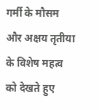गर्मी के मौसम और अक्षय तृतीया के विशेष महत्व को देखते हुए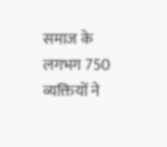समाज के लगभग 750 व्यक्तियों ने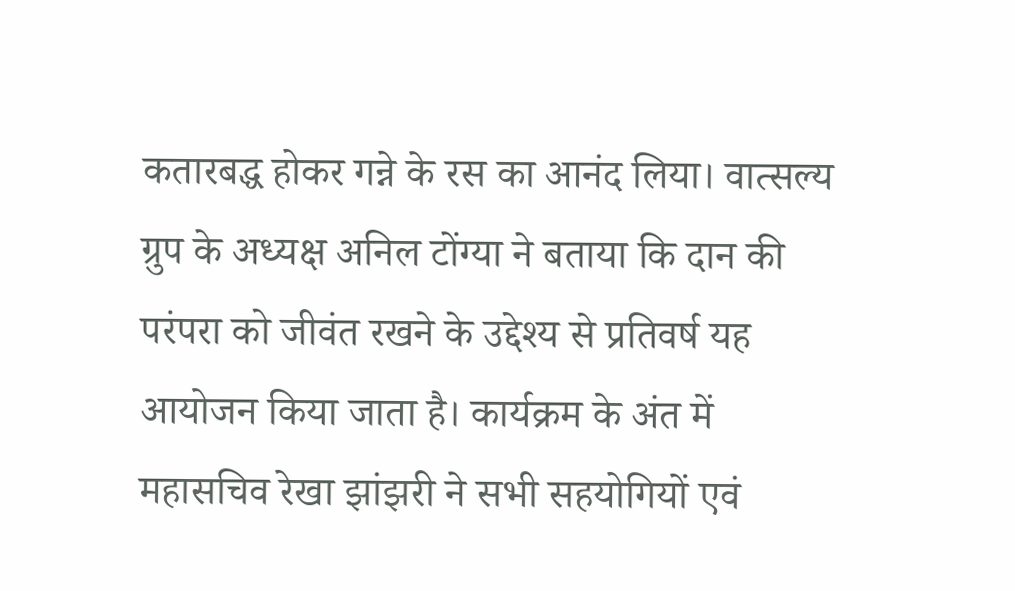कतारबद्ध होकर गन्ने के रस का आनंद लिया। वात्सल्य ग्रुप के अध्यक्ष अनिल टोंग्या ने बताया कि दान की परंपरा को जीवंत रखने के उद्देश्य से प्रतिवर्ष यह आयोजन किया जाता है। कार्यक्रम के अंत में महासचिव रेखा झांझरी ने सभी सहयोगियों एवं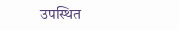उपस्थित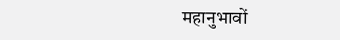महानुभावों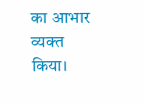का आभार व्यक्त किया।